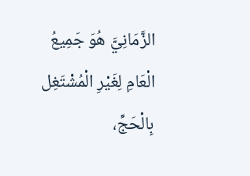الزَّمَانِيَّ هُوَ جَمِيعُ الْعَامِ لِغَيْرِ الْمُشْتَغِل بِالْحَجِّ،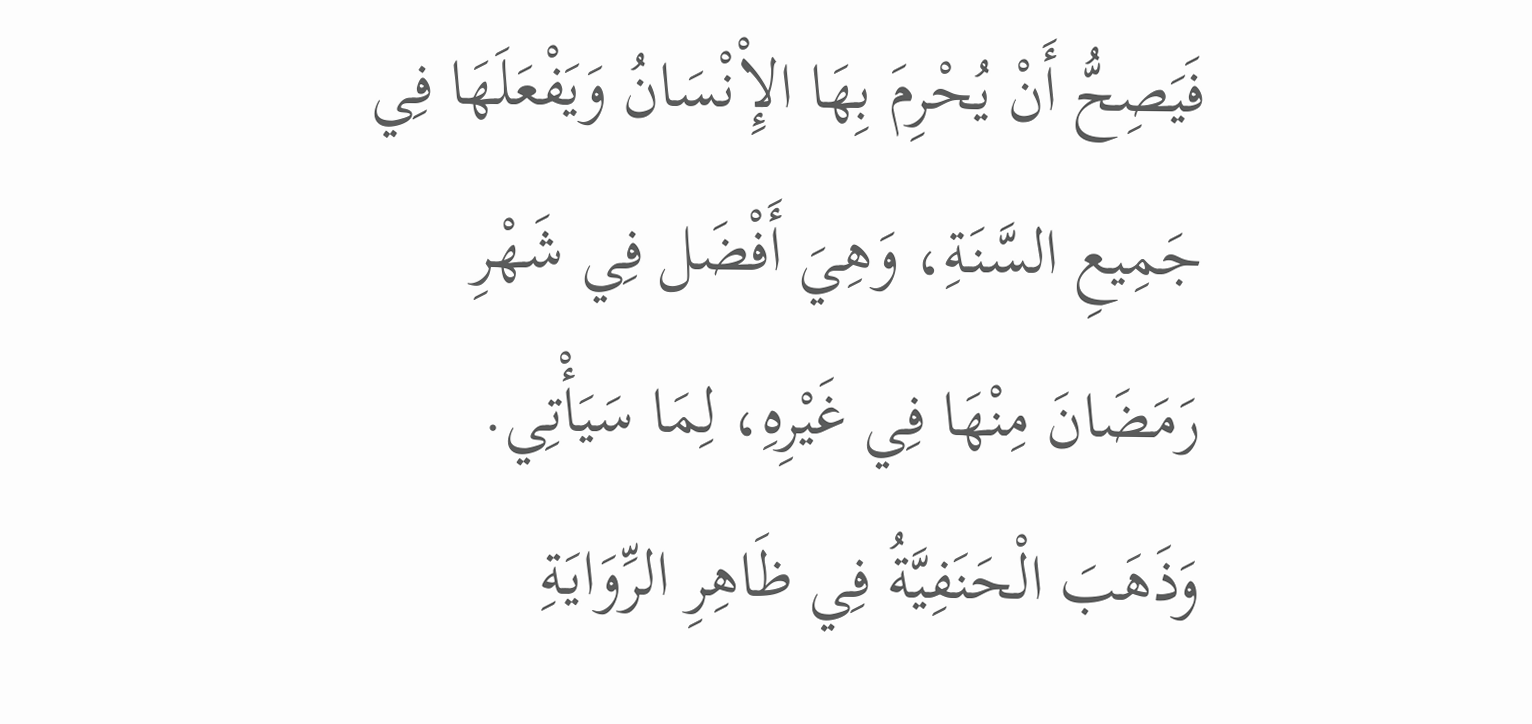فَيَصِحُّ أَنْ يُحْرِمَ بِهَا الإِْنْسَانُ وَيَفْعَلَهَا فِي جَمِيعِ السَّنَةِ، وَهِيَ أَفْضَل فِي شَهْرِ رَمَضَانَ مِنْهَا فِي غَيْرِهِ، لِمَا سَيَأْتِي.
وَذَهَبَ الْحَنَفِيَّةُ فِي ظَاهِرِ الرِّوَايَةِ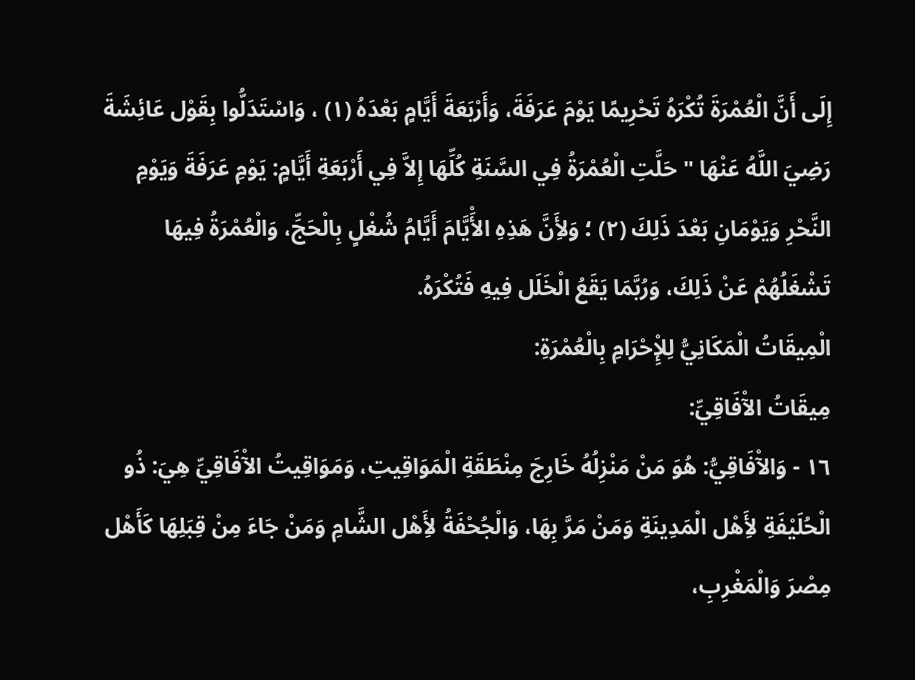إِلَى أَنَّ الْعُمْرَةَ تُكْرَهُ تَحْرِيمًا يَوْمَ عَرَفَةَ، وَأَرْبَعَةَ أَيَّامٍ بَعْدَهُ (١) ، وَاسْتَدَلُّوا بِقَوْل عَائِشَةَ رَضِيَ اللَّهُ عَنْهَا " حَلَّتِ الْعُمْرَةُ فِي السَّنَةِ كُلِّهَا إِلاَّ فِي أَرْبَعَةِ أَيَّامٍ: يَوْمِ عَرَفَةَ وَيَوْمِ النَّحْرِ وَيَوْمَانِ بَعْدَ ذَلِكَ (٢) ؛ وَلأَِنَّ هَذِهِ الأَْيَّامَ أَيَّامُ شُغْلٍ بِالْحَجِّ، وَالْعُمْرَةُ فِيهَا تَشْغَلُهُمْ عَنْ ذَلِكَ، وَرُبَّمَا يَقَعُ الْخَلَل فِيهِ فَتُكْرَهُ.
الْمِيقَاتُ الْمَكَانِيُّ لِلإِْحْرَامِ بِالْعُمْرَةِ:
مِيقَاتُ الآْفَاقِيِّ:
١٦ - وَالآْفَاقِيُّ: هُوَ مَنْ مَنْزِلُهُ خَارِجَ مِنْطَقَةِ الْمَوَاقِيتِ، وَمَوَاقِيتُ الآْفَاقِيِّ هِيَ: ذُو الْحُلَيْفَةِ لأَِهْل الْمَدِينَةِ وَمَنْ مَرَّ بِهَا، وَالْجُحْفَةُ لأَِهْل الشَّامِ وَمَنْ جَاءَ مِنْ قِبَلِهَا كَأَهْل مِصْرَ وَالْمَغْرِبِ،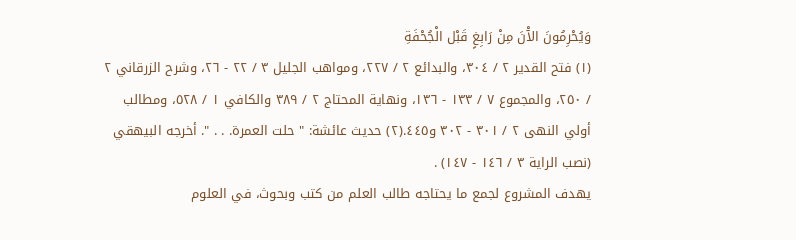وَيُحْرِمُونَ الآْنَ مِنْ رَابِغٍ قَبْل الْجُحْفَةِ
(١) فتح القدير ٢ / ٣٠٤، والبدائع ٢ / ٢٢٧، ومواهب الجليل ٣ / ٢٢ - ٢٦، وشرح الزرقاني ٢ / ٢٥٠، والمجموع ٧ / ١٣٣ - ١٣٦، ونهاية المحتاج ٢ / ٣٨٩ والكافي ١ / ٥٢٨، ومطالب أولي النهى ٢ / ٣٠١ - ٣٠٢ و٤٤٥.(٢) حديث عائشة: " حلت العمرة. . . ". أخرجه البيهقي (نصب الراية ٣ / ١٤٦ - ١٤٧) .
يهدف المشروع لجمع ما يحتاجه طالب العلم من كتب وبحوث، في العلوم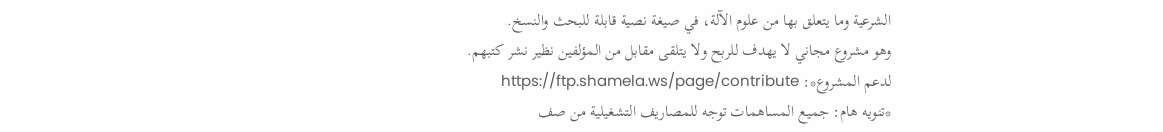الشرعية وما يتعلق بها من علوم الآلة، في صيغة نصية قابلة للبحث والنسخ.
وهو مشروع مجاني لا يهدف للربح ولا يتلقى مقابل من المؤلفين نظير نشر كتبهم.
لدعم المشروع*: https://ftp.shamela.ws/page/contribute
*تنويه هام: جميع المساهمات توجه للمصاريف التشغيلية من صف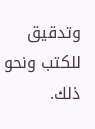وتدقيق للكتب ونحو ذلك.